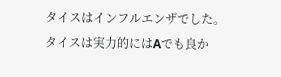タイスはインフルエンザでした。
タイスは実力的にはAでも良か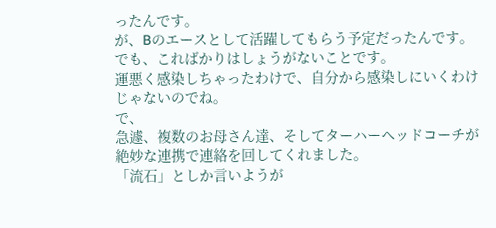ったんです。
が、Bのエースとして活躍してもらう予定だったんです。
でも、こればかりはしょうがないことです。
運悪く感染しちゃったわけで、自分から感染しにいくわけじゃないのでね。
で、
急遽、複数のお母さん達、そしてターハーヘッドコーチが
絶妙な連携で連絡を回してくれました。
「流石」としか言いようが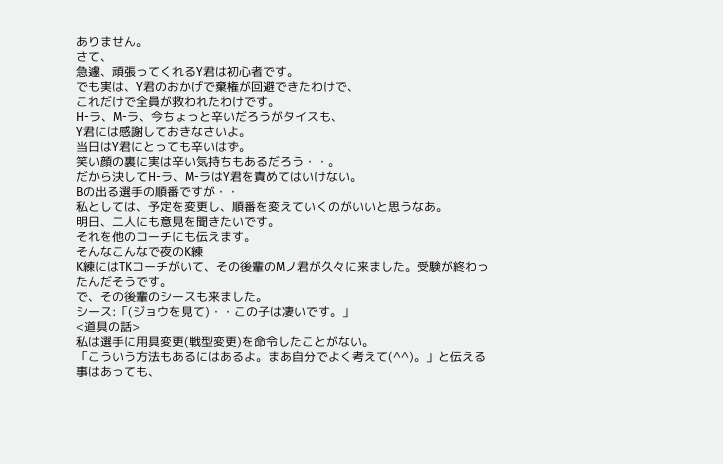ありません。
さて、
急遽、頑張ってくれるY君は初心者です。
でも実は、Y君のおかげで棄権が回避できたわけで、
これだけで全員が救われたわけです。
H-ラ、M-ラ、今ちょっと辛いだろうがタイスも、
Y君には感謝しておきなさいよ。
当日はY君にとっても辛いはず。
笑い顔の裏に実は辛い気持ちもあるだろう・・。
だから決してH-ラ、M-ラはY君を責めてはいけない。
Bの出る選手の順番ですが・・
私としては、予定を変更し、順番を変えていくのがいいと思うなあ。
明日、二人にも意見を聞きたいです。
それを他のコーチにも伝えます。
そんなこんなで夜のK練
K練にはTKコーチがいて、その後輩のMノ君が久々に来ました。受験が終わったんだそうです。
で、その後輩のシースも来ました。
シース:「(ジョウを見て)・・この子は凄いです。」
<道具の話>
私は選手に用具変更(戦型変更)を命令したことがない。
「こういう方法もあるにはあるよ。まあ自分でよく考えて(^^)。」と伝える事はあっても、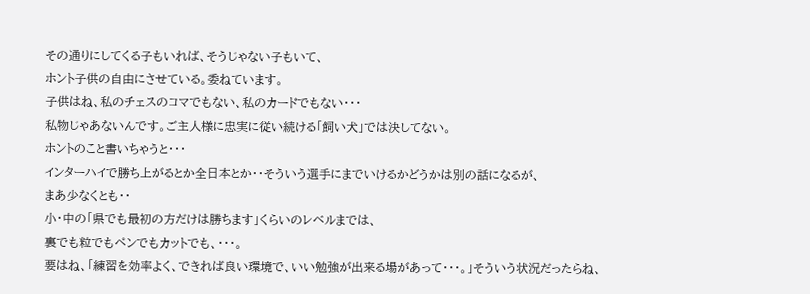その通りにしてくる子もいれば、そうじゃない子もいて、
ホント子供の自由にさせている。委ねています。
子供はね、私のチェスのコマでもない、私のカードでもない・・・
私物じゃあないんです。ご主人様に忠実に従い続ける「飼い犬」では決してない。
ホントのこと書いちゃうと・・・
インターハイで勝ち上がるとか全日本とか・・そういう選手にまでいけるかどうかは別の話になるが、
まあ少なくとも・・
小・中の「県でも最初の方だけは勝ちます」くらいのレベルまでは、
裏でも粒でもペンでもカットでも、・・・。
要はね、「練習を効率よく、できれば良い環境で、いい勉強が出来る場があって・・・。」そういう状況だったらね、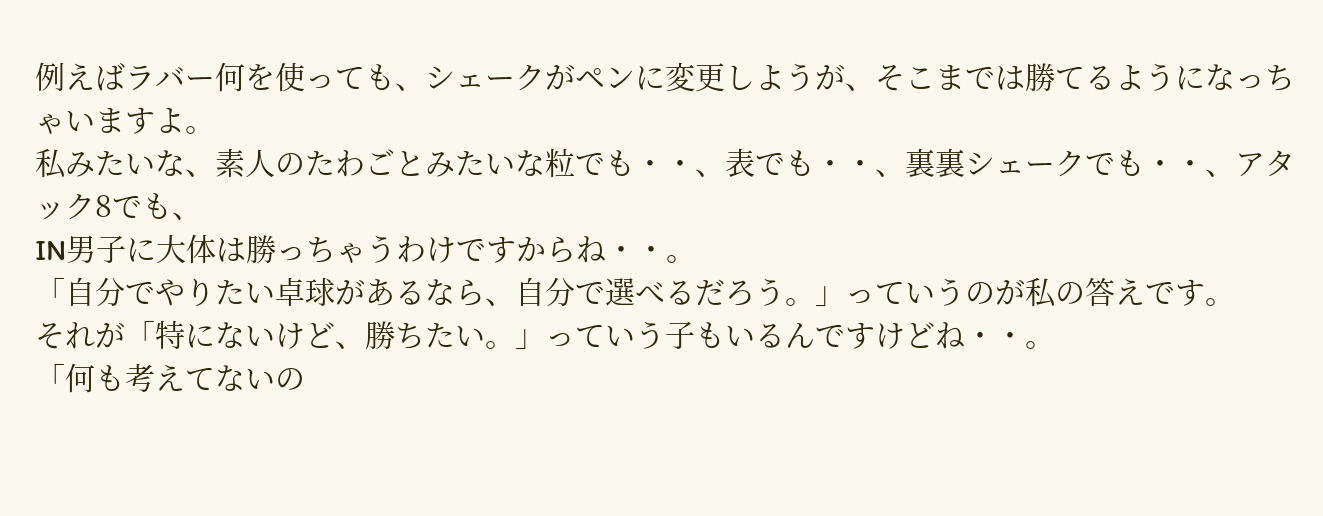例えばラバー何を使っても、シェークがペンに変更しようが、そこまでは勝てるようになっちゃいますよ。
私みたいな、素人のたわごとみたいな粒でも・・、表でも・・、裏裏シェークでも・・、アタック8でも、
IN男子に大体は勝っちゃうわけですからね・・。
「自分でやりたい卓球があるなら、自分で選べるだろう。」っていうのが私の答えです。
それが「特にないけど、勝ちたい。」っていう子もいるんですけどね・・。
「何も考えてないの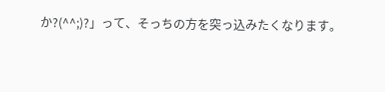か?(^^;)?」って、そっちの方を突っ込みたくなります。